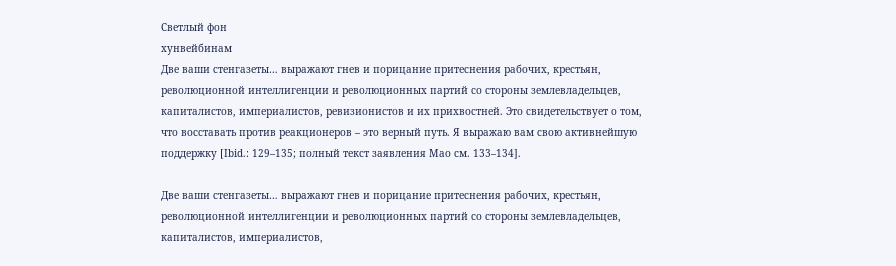Светлый фон
хунвейбинам
Две ваши стенгазеты… выражают гнев и порицание притеснения рабочих, крестьян, революционной интеллигенции и революционных партий со стороны землевладельцев, капиталистов, империалистов, ревизионистов и их прихвостней. Это свидетельствует о том, что восставать против реакционеров – это верный путь. Я выражаю вам свою активнейшую поддержку [Ibid.: 129–135; полный текст заявления Мао см. 133–134].

Две ваши стенгазеты… выражают гнев и порицание притеснения рабочих, крестьян, революционной интеллигенции и революционных партий со стороны землевладельцев, капиталистов, империалистов,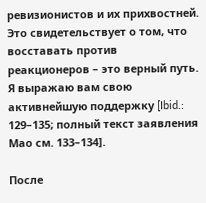ревизионистов и их прихвостней. Это свидетельствует о том, что восставать против реакционеров – это верный путь. Я выражаю вам свою активнейшую поддержку [Ibid.: 129–135; полный текст заявления Мао см. 133–134].

После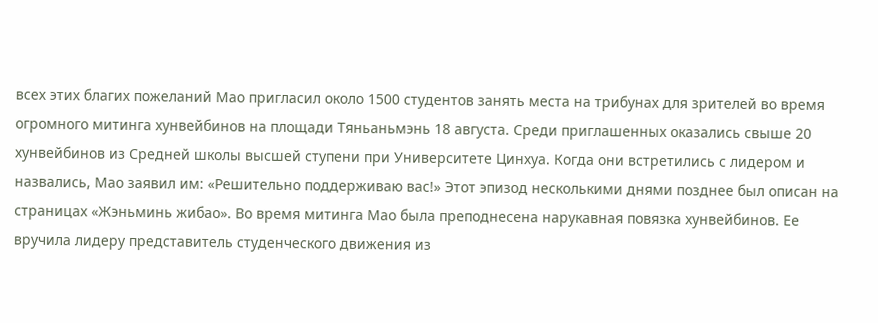всех этих благих пожеланий Мао пригласил около 1500 студентов занять места на трибунах для зрителей во время огромного митинга хунвейбинов на площади Тяньаньмэнь 18 августа. Среди приглашенных оказались свыше 20 хунвейбинов из Средней школы высшей ступени при Университете Цинхуа. Когда они встретились с лидером и назвались, Мао заявил им: «Решительно поддерживаю вас!» Этот эпизод несколькими днями позднее был описан на страницах «Жэньминь жибао». Во время митинга Мао была преподнесена нарукавная повязка хунвейбинов. Ее вручила лидеру представитель студенческого движения из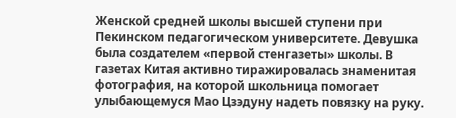Женской средней школы высшей ступени при Пекинском педагогическом университете. Девушка была создателем «первой стенгазеты» школы. В газетах Китая активно тиражировалась знаменитая фотография, на которой школьница помогает улыбающемуся Мао Цзэдуну надеть повязку на руку.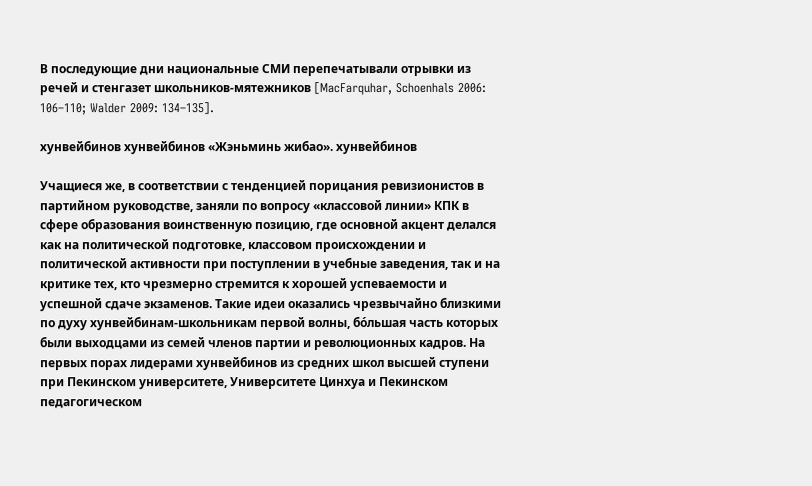В последующие дни национальные СМИ перепечатывали отрывки из речей и стенгазет школьников-мятежников [MacFarquhar, Schoenhals 2006: 106–110; Walder 2009: 134–135].

хунвейбинов хунвейбинов «Жэньминь жибао». хунвейбинов

Учащиеся же, в соответствии с тенденцией порицания ревизионистов в партийном руководстве, заняли по вопросу «классовой линии» КПК в сфере образования воинственную позицию, где основной акцент делался как на политической подготовке, классовом происхождении и политической активности при поступлении в учебные заведения, так и на критике тех, кто чрезмерно стремится к хорошей успеваемости и успешной сдаче экзаменов. Такие идеи оказались чрезвычайно близкими по духу хунвейбинам-школьникам первой волны, бо́льшая часть которых были выходцами из семей членов партии и революционных кадров. На первых порах лидерами хунвейбинов из средних школ высшей ступени при Пекинском университете, Университете Цинхуа и Пекинском педагогическом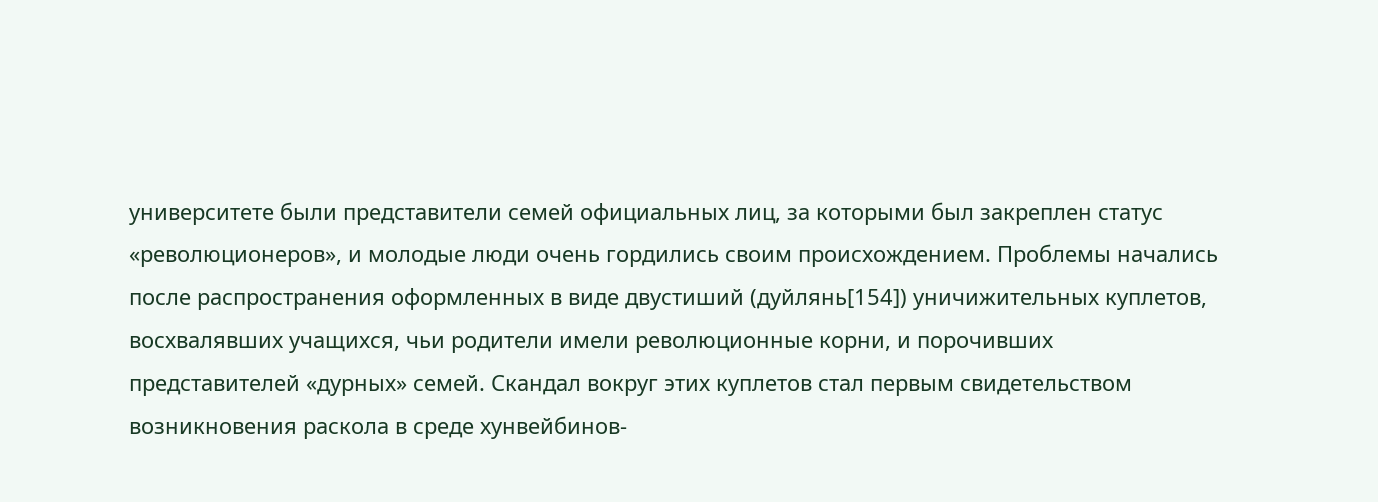университете были представители семей официальных лиц, за которыми был закреплен статус «революционеров», и молодые люди очень гордились своим происхождением. Проблемы начались после распространения оформленных в виде двустиший (дуйлянь[154]) уничижительных куплетов, восхвалявших учащихся, чьи родители имели революционные корни, и порочивших представителей «дурных» семей. Скандал вокруг этих куплетов стал первым свидетельством возникновения раскола в среде хунвейбинов-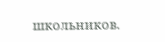школьников.